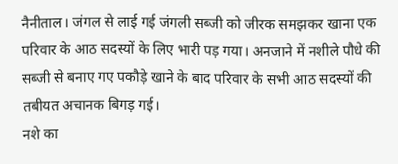नैनीताल। जंगल से लाई गई जंगली सब्जी को जीरक समझकर खाना एक परिवार के आठ सदस्यों के लिए भारी पड़ गया। अनजाने में नशीले पौधे की सब्जी से बनाए गए पकौड़े खाने के बाद परिवार के सभी आठ सदस्यों की तबीयत अचानक बिगड़ गई।
नशे का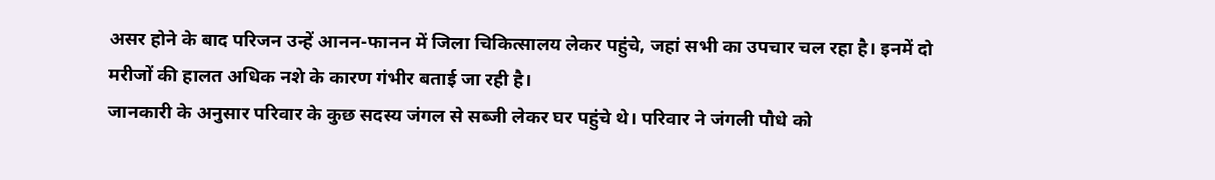असर होने के बाद परिजन उन्हें आनन-फानन में जिला चिकित्सालय लेकर पहुंचे, जहां सभी का उपचार चल रहा है। इनमें दो मरीजों की हालत अधिक नशे के कारण गंभीर बताई जा रही है।
जानकारी के अनुसार परिवार के कुछ सदस्य जंगल से सब्जी लेकर घर पहुंचे थे। परिवार ने जंगली पौधे को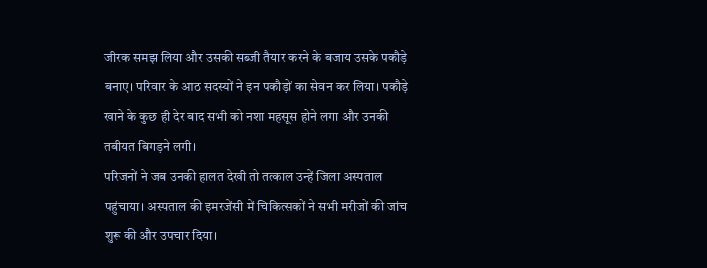जीरक समझ लिया और उसकी सब्जी तैयार करने के बजाय उसके पकौड़े बनाए। परिवार के आठ सदस्यों ने इन पकौड़ों का सेवन कर लिया। पकौड़े खाने के कुछ ही देर बाद सभी को नशा महसूस होने लगा और उनकी तबीयत बिगड़ने लगी।
परिजनों ने जब उनकी हालत देखी तो तत्काल उन्हें जिला अस्पताल पहुंचाया। अस्पताल की इमरजेंसी में चिकित्सकों ने सभी मरीजों की जांच शुरू की और उपचार दिया।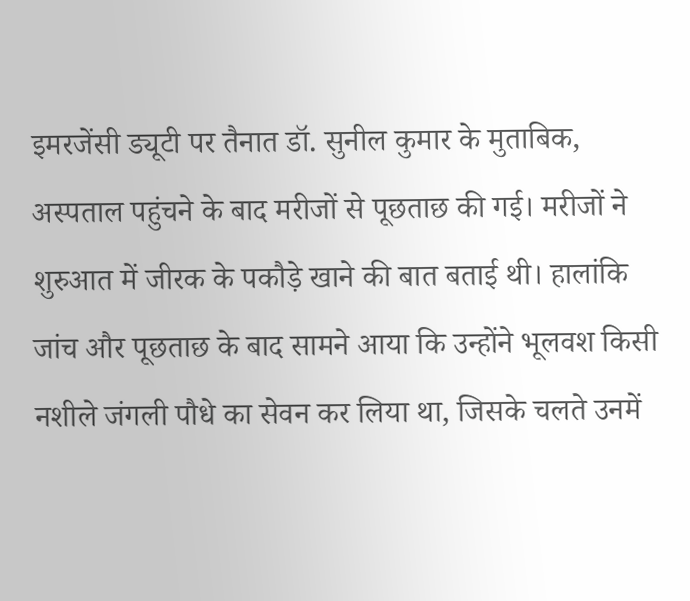इमरजेंसी ड्यूटी पर तैनात डॉ. सुनील कुमार के मुताबिक, अस्पताल पहुंचने के बाद मरीजों से पूछताछ की गई। मरीजों ने शुरुआत में जीरक के पकौड़े खाने की बात बताई थी। हालांकि जांच और पूछताछ के बाद सामने आया कि उन्होंने भूलवश किसी नशीले जंगली पौधे का सेवन कर लिया था, जिसके चलते उनमें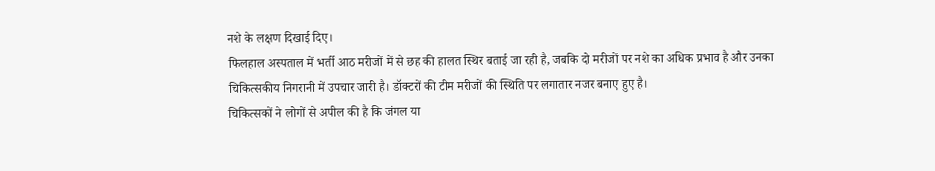नशे के लक्षण दिखाई दिए।
फिलहाल अस्पताल में भर्ती आठ मरीजों में से छह की हालत स्थिर बताई जा रही है, जबकि दो मरीजों पर नशे का अधिक प्रभाव है और उनका चिकित्सकीय निगरानी में उपचार जारी है। डॉक्टरों की टीम मरीजों की स्थिति पर लगातार नजर बनाए हुए है।
चिकित्सकों ने लोगों से अपील की है कि जंगल या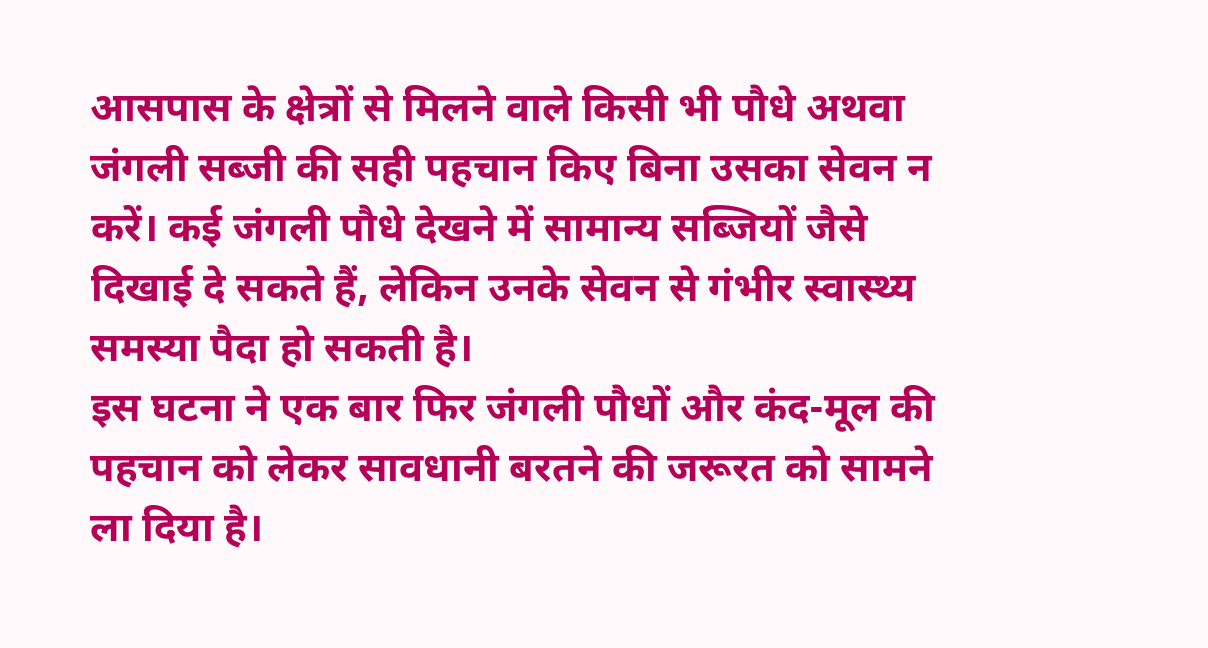आसपास के क्षेत्रों से मिलने वाले किसी भी पौधे अथवा जंगली सब्जी की सही पहचान किए बिना उसका सेवन न करें। कई जंगली पौधे देखने में सामान्य सब्जियों जैसे दिखाई दे सकते हैं, लेकिन उनके सेवन से गंभीर स्वास्थ्य समस्या पैदा हो सकती है।
इस घटना ने एक बार फिर जंगली पौधों और कंद-मूल की पहचान को लेकर सावधानी बरतने की जरूरत को सामने ला दिया है।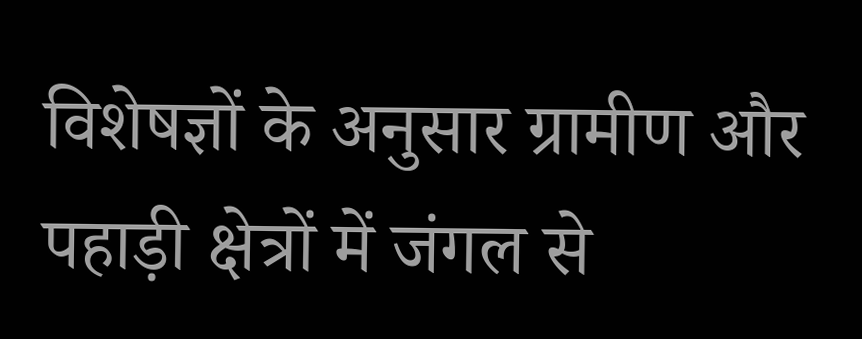विशेषज्ञों के अनुसार ग्रामीण और पहाड़ी क्षेत्रों में जंगल से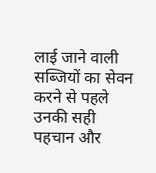लाई जाने वाली सब्जियों का सेवन करने से पहले उनकी सही पहचान और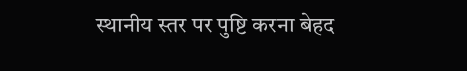स्थानीय स्तर पर पुष्टि करना बेहद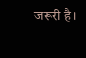जरूरी है।